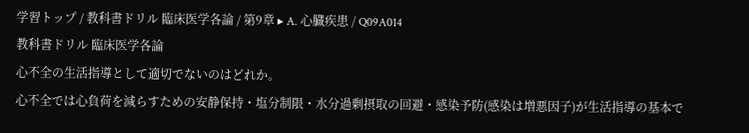学習トップ / 教科書ドリル 臨床医学各論 / 第9章 ▸ A. 心臓疾患 / Q09A014
教科書ドリル 臨床医学各論
心不全の生活指導として適切でないのはどれか。
心不全では心負荷を減らすための安静保持・塩分制限・水分過剰摂取の回避・感染予防(感染は増悪因子)が生活指導の基本で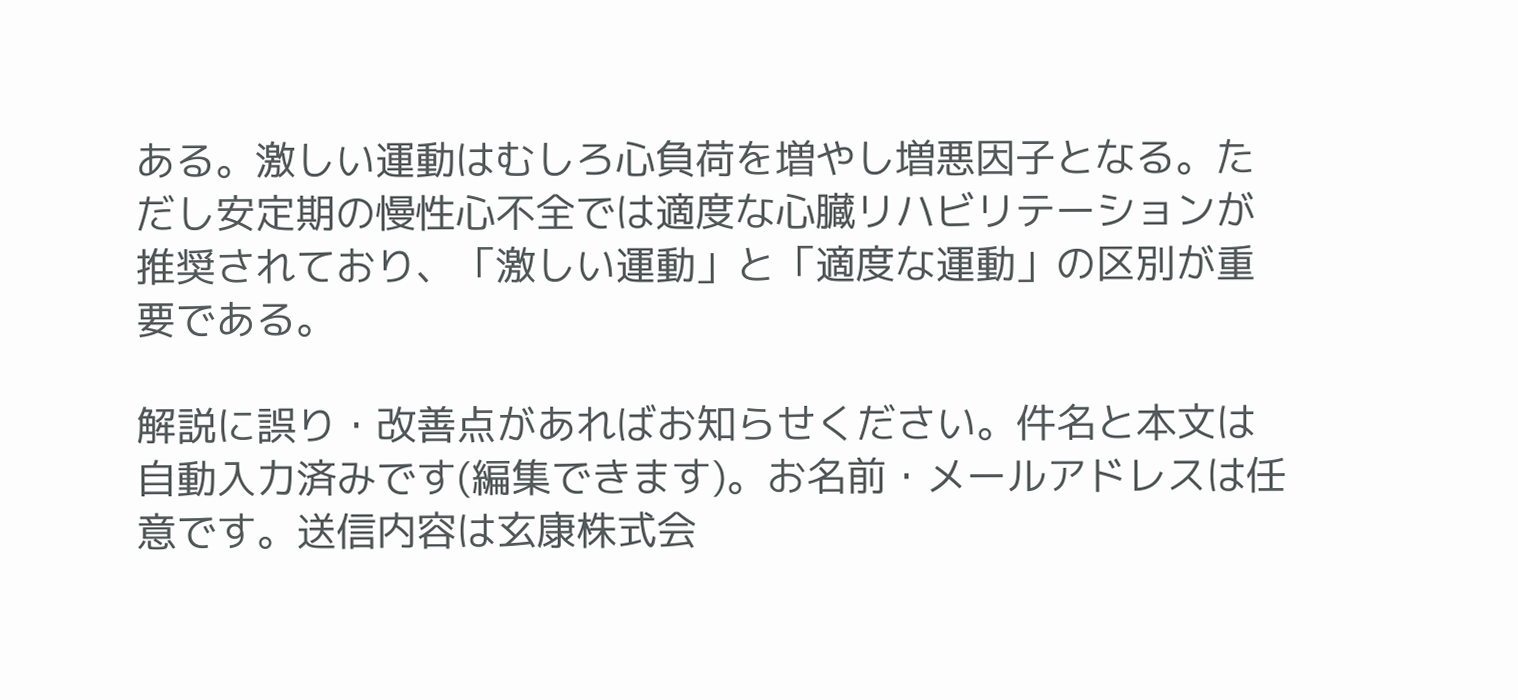ある。激しい運動はむしろ心負荷を増やし増悪因子となる。ただし安定期の慢性心不全では適度な心臓リハビリテーションが推奨されており、「激しい運動」と「適度な運動」の区別が重要である。

解説に誤り・改善点があればお知らせください。件名と本文は自動入力済みです(編集できます)。お名前・メールアドレスは任意です。送信内容は玄康株式会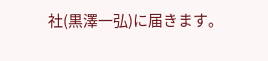社(黒澤一弘)に届きます。